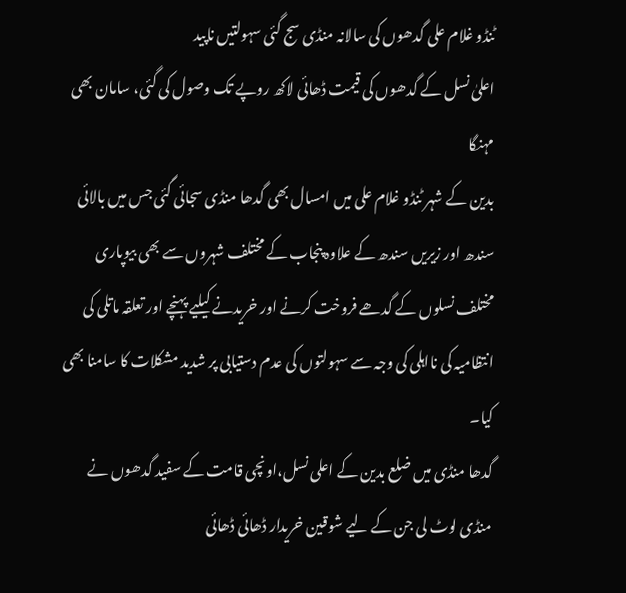ٹنڈو غلام علی گدھوں کی سالانہ منڈی سج گئی سہولتیں ناپید
اعلیٰ نسل کے گدھوں کی قیمت ڈھائی لاکھ روپے تک وصول کی گئی، سامان بھی مہنگا
بدین کے شہر ٹنڈو غلام علی میں امسال بھی گدھا منڈی سجائی گئی جس میں بالائی سندھ اور زیریں سندھ کے علاوہ پنجاب کے مختلف شہروں سے بھی بیوپاری مختلف نسلوں کے گدھے فروخت کرنے اور خریدنے کیلیے پہنچے اور تعلقہ ماتلی کی انتظامیہ کی نااہلی کی وجہ سے سہولتوں کی عدم دستیابی پر شدید مشکلات کا سامنا بھی کیا۔
گدھا منڈی میں ضلع بدین کے اعلی نسل،اونچی قامت کے سفید گدھوں نے منڈی لوٹ لی جن کے لیے شوقین خریدار ڈھائی ڈھائی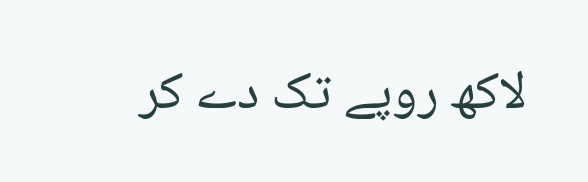لاکھ روپے تک دے کر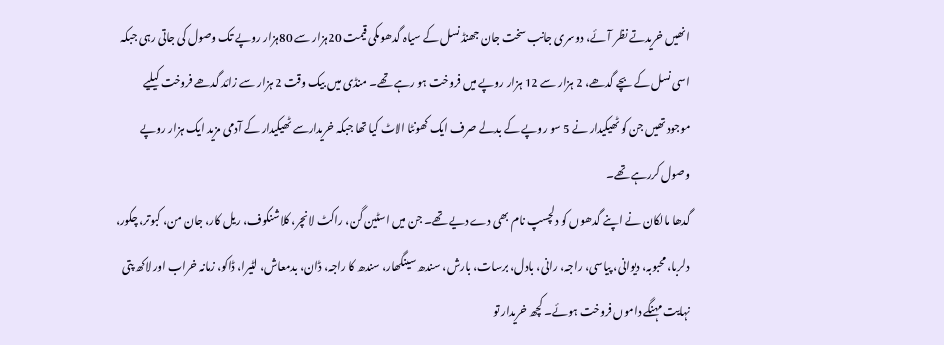انھیں خریدتے نظر آئے، دوسری جانب سخت جان جھنڈ نسل کے سیاہ گدھوںکی قیمت 20ہزار سے 80ہزار روپے تک وصول کی جاتی رہی جبکہ اسی نسل کے بچے گدھے، 2 ہزار سے 12 ہزار روپے میں فروخت ہو رہے تھے۔ منڈی میں بیک وقت 2 ہزار سے زائد گدھے فروخت کیلیے موجود تھیں جن کو ٹھیکیدار نے 5 سو روپے کے بدلے صرف ایک کھونٹا الاٹ کیا تھا جبکہ خریدارسے ٹھیکیدار کے آدمی مزید ایک ہزار روپے وصول کررہے تھے۔
گدھا مالکان نے اپنے گدھوں کو دلچسپ نام بھی دے دیے تھے۔ جن میں اسٹین گن، راکٹ لانچر، کلاشنکوف، ریل کار، جان من، کبوتر، چکور، دلربا، محبوبہ، دیوانی، پیاسی، راجہ، رانی، بادل، برسات، بارش، سندھ سینگھار، سندھ کا راجہ، ڈان، بدمعاش، لٹیرا، ڈاکو، زمانہ خراب اور لاکھ پتی نہایت مہنگے داموں فروخت ہوئے۔ کچھ خریدار تو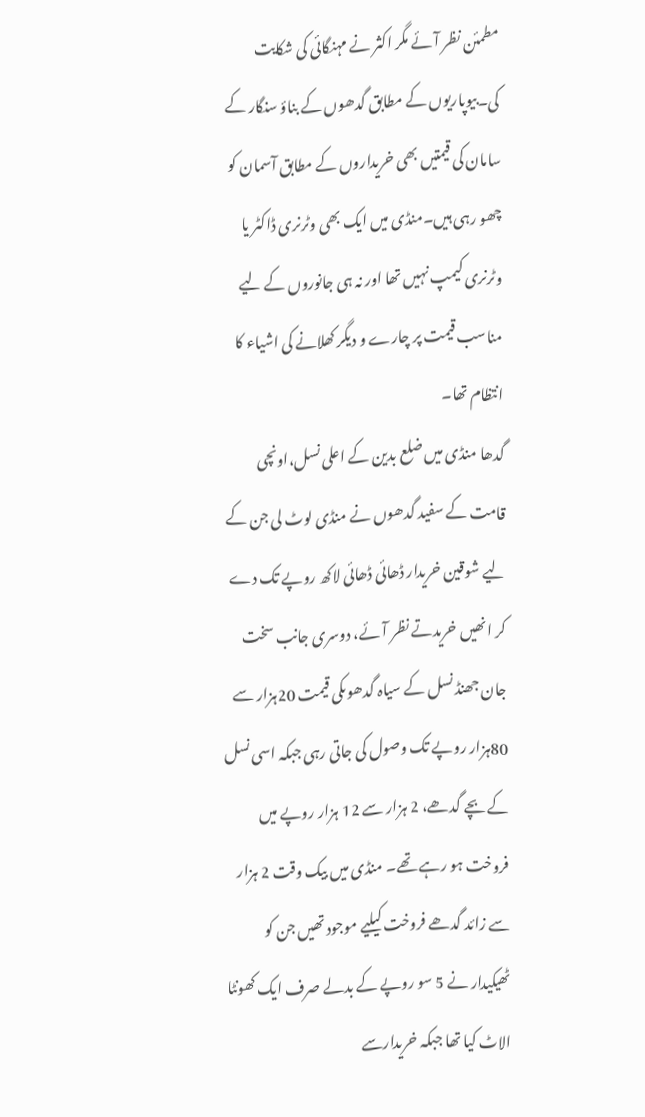مطمئن نظر آئے مگر اکثر نے مہنگائی کی شکایت کی۔بیوپاریوں کے مطابق گدھوں کے بناؤ سنگار کے سامان کی قیمتیں بھی خریداروں کے مطابق آسمان کو چھو رہی ہیں۔منڈی میں ایک بھی وٹرنری ڈاکٹر یا وٹرنری کیمپ نہیں تھا اور نہ ہی جانوروں کے لیے مناسب قیمت پر چارے و دیگر کھلانے کی اشیاء کا انتظام تھا۔
گدھا منڈی میں ضلع بدین کے اعلی نسل،اونچی قامت کے سفید گدھوں نے منڈی لوٹ لی جن کے لیے شوقین خریدار ڈھائی ڈھائی لاکھ روپے تک دے کر انھیں خریدتے نظر آئے، دوسری جانب سخت جان جھنڈ نسل کے سیاہ گدھوںکی قیمت 20ہزار سے 80ہزار روپے تک وصول کی جاتی رہی جبکہ اسی نسل کے بچے گدھے، 2 ہزار سے 12 ہزار روپے میں فروخت ہو رہے تھے۔ منڈی میں بیک وقت 2 ہزار سے زائد گدھے فروخت کیلیے موجود تھیں جن کو ٹھیکیدار نے 5 سو روپے کے بدلے صرف ایک کھونٹا الاٹ کیا تھا جبکہ خریدارسے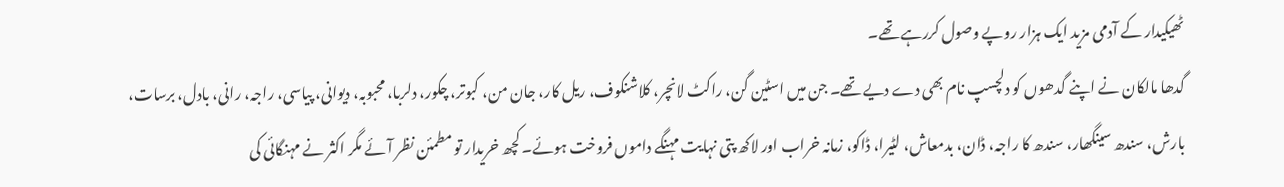ٹھیکیدار کے آدمی مزید ایک ہزار روپے وصول کررہے تھے۔
گدھا مالکان نے اپنے گدھوں کو دلچسپ نام بھی دے دیے تھے۔ جن میں اسٹین گن، راکٹ لانچر، کلاشنکوف، ریل کار، جان من، کبوتر، چکور، دلربا، محبوبہ، دیوانی، پیاسی، راجہ، رانی، بادل، برسات، بارش، سندھ سینگھار، سندھ کا راجہ، ڈان، بدمعاش، لٹیرا، ڈاکو، زمانہ خراب اور لاکھ پتی نہایت مہنگے داموں فروخت ہوئے۔ کچھ خریدار تو مطمئن نظر آئے مگر اکثر نے مہنگائی کی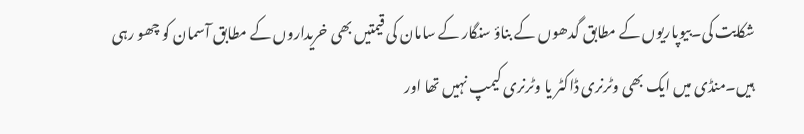شکایت کی۔بیوپاریوں کے مطابق گدھوں کے بناؤ سنگار کے سامان کی قیمتیں بھی خریداروں کے مطابق آسمان کو چھو رہی ہیں۔منڈی میں ایک بھی وٹرنری ڈاکٹر یا وٹرنری کیمپ نہیں تھا اور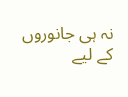نہ ہی جانوروں کے لیے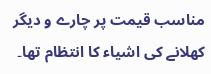مناسب قیمت پر چارے و دیگر کھلانے کی اشیاء کا انتظام تھا۔